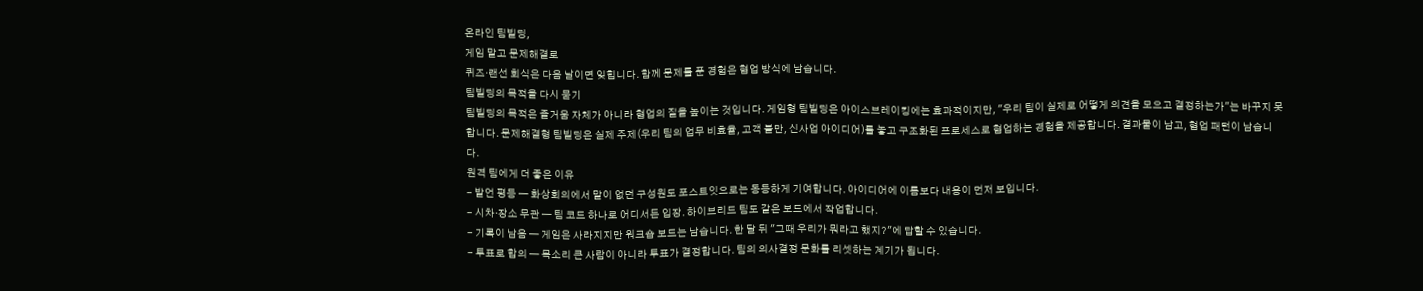온라인 팀빌딩,
게임 말고 문제해결로
퀴즈·랜선 회식은 다음 날이면 잊힙니다. 함께 문제를 푼 경험은 협업 방식에 남습니다.
팀빌딩의 목적을 다시 묻기
팀빌딩의 목적은 즐거움 자체가 아니라 협업의 질을 높이는 것입니다. 게임형 팀빌딩은 아이스브레이킹에는 효과적이지만, "우리 팀이 실제로 어떻게 의견을 모으고 결정하는가"는 바꾸지 못합니다. 문제해결형 팀빌딩은 실제 주제(우리 팀의 업무 비효율, 고객 불만, 신사업 아이디어)를 놓고 구조화된 프로세스로 협업하는 경험을 제공합니다. 결과물이 남고, 협업 패턴이 남습니다.
원격 팀에게 더 좋은 이유
- 발언 평등 — 화상회의에서 말이 없던 구성원도 포스트잇으로는 동등하게 기여합니다. 아이디어에 이름보다 내용이 먼저 보입니다.
- 시차·장소 무관 — 팀 코드 하나로 어디서든 입장. 하이브리드 팀도 같은 보드에서 작업합니다.
- 기록이 남음 — 게임은 사라지지만 워크숍 보드는 남습니다. 한 달 뒤 "그때 우리가 뭐라고 했지?"에 답할 수 있습니다.
- 투표로 합의 — 목소리 큰 사람이 아니라 투표가 결정합니다. 팀의 의사결정 문화를 리셋하는 계기가 됩니다.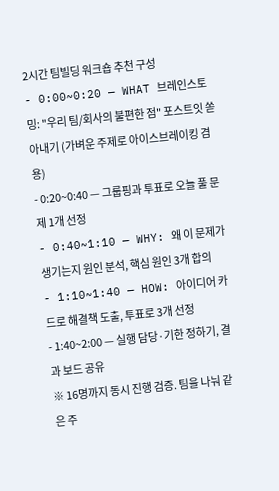2시간 팀빌딩 워크숍 추천 구성
- 0:00~0:20 — WHAT 브레인스토밍: "우리 팀/회사의 불편한 점" 포스트잇 쏟아내기 (가벼운 주제로 아이스브레이킹 겸용)
- 0:20~0:40 — 그룹핑과 투표로 오늘 풀 문제 1개 선정
- 0:40~1:10 — WHY: 왜 이 문제가 생기는지 원인 분석, 핵심 원인 3개 합의
- 1:10~1:40 — HOW: 아이디어 카드로 해결책 도출, 투표로 3개 선정
- 1:40~2:00 — 실행 담당·기한 정하기, 결과 보드 공유
※ 16명까지 동시 진행 검증. 팀을 나눠 같은 주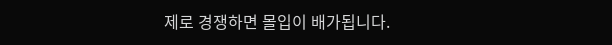제로 경쟁하면 몰입이 배가됩니다.